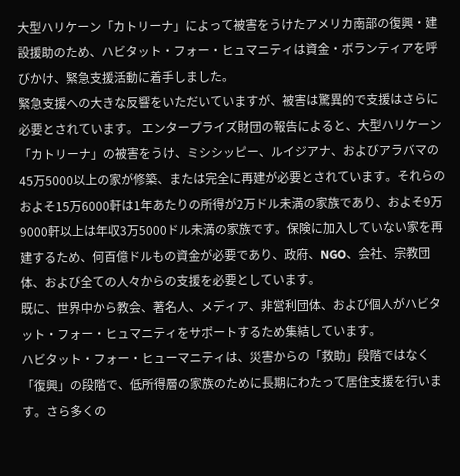大型ハリケーン「カトリーナ」によって被害をうけたアメリカ南部の復興・建設援助のため、ハビタット・フォー・ヒュマニティは資金・ボランティアを呼びかけ、緊急支援活動に着手しました。
緊急支援への大きな反響をいただいていますが、被害は驚異的で支援はさらに必要とされています。 エンタープライズ財団の報告によると、大型ハリケーン「カトリーナ」の被害をうけ、ミシシッピー、ルイジアナ、およびアラバマの45万5000以上の家が修築、または完全に再建が必要とされています。それらのおよそ15万6000軒は1年あたりの所得が2万ドル未満の家族であり、およそ9万9000軒以上は年収3万5000ドル未満の家族です。保険に加入していない家を再建するため、何百億ドルもの資金が必要であり、政府、NGO、会社、宗教団体、および全ての人々からの支援を必要としています。
既に、世界中から教会、著名人、メディア、非営利団体、および個人がハビタット・フォー・ヒュマニティをサポートするため集結しています。
ハビタット・フォー・ヒューマニティは、災害からの「救助」段階ではなく「復興」の段階で、低所得層の家族のために長期にわたって居住支援を行います。さら多くの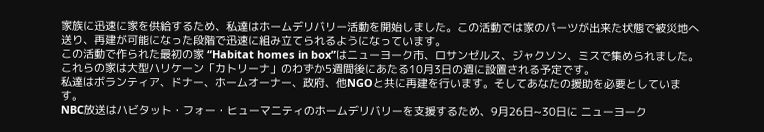家族に迅速に家を供給するため、私達はホームデリバリー活動を開始しました。この活動では家のパーツが出来た状態で被災地へ送り、再建が可能になった段階で迅速に組み立てられるようになっています。
この活動で作られた最初の家 “Habitat homes in box”はニューヨーク市、ロサンゼルス、ジャクソン、ミスで集められました。これらの家は大型ハリケーン「カトリーナ」のわずか5週間後にあたる10月3日の週に設置される予定です。
私達はボランティア、ドナー、ホームオーナー、政府、他NGOと共に再建を行います。そしてあなたの援助を必要としています。
NBC放送はハビタット・フォー・ヒューマニティのホームデリバリーを支援するため、9月26日~30日に ニューヨーク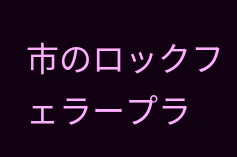市のロックフェラープラ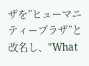ザを”ヒューマニティープラザ”と改名し、"What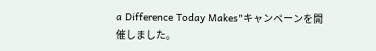a Difference Today Makes"キャンペーンを開催しました。